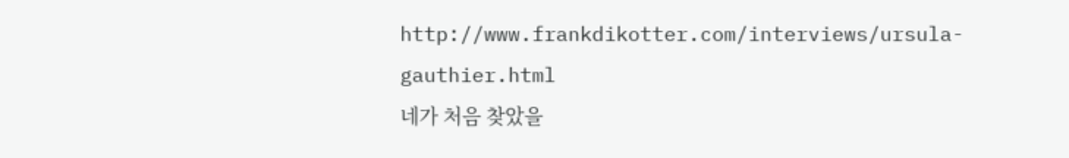http://www.frankdikotter.com/interviews/ursula-gauthier.html
네가 처음 찾았을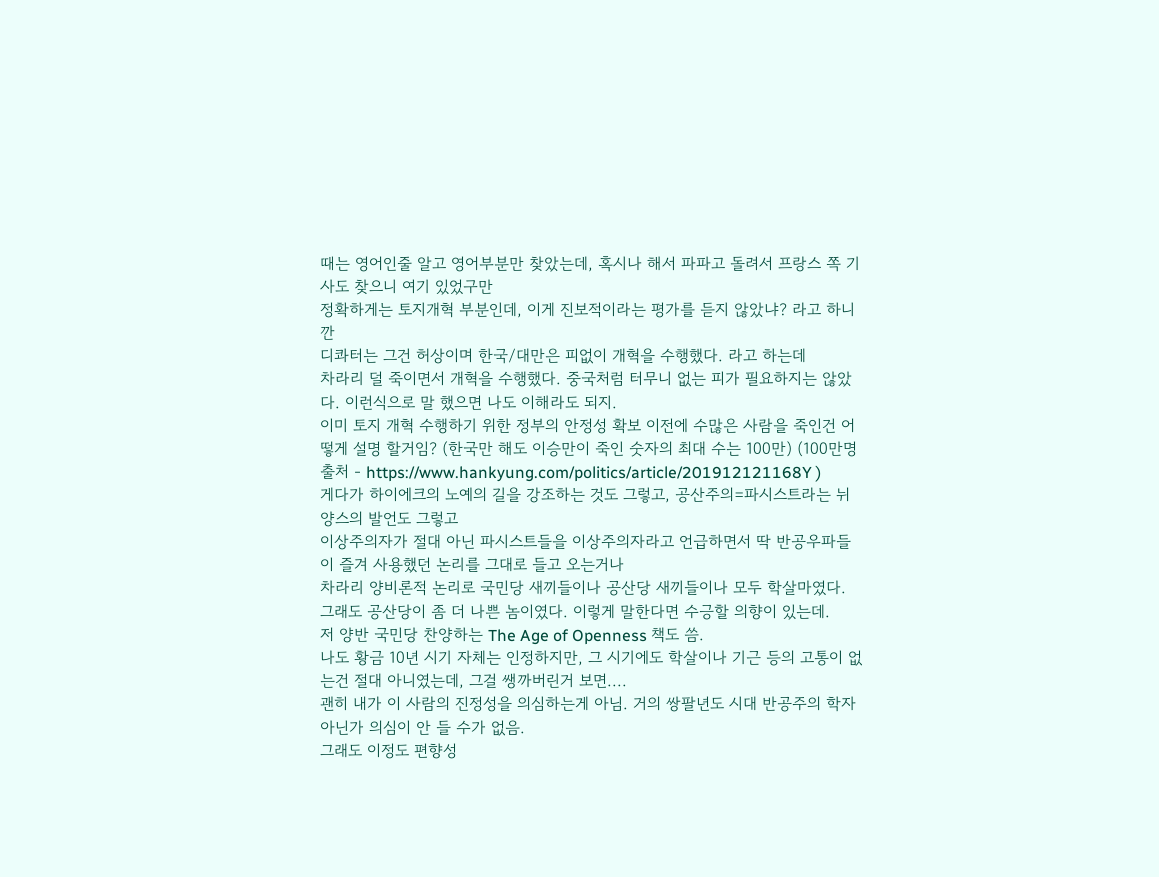때는 영어인줄 알고 영어부분만 찾았는데, 혹시나 해서 파파고 돌려서 프랑스 쪽 기사도 찾으니 여기 있었구만
정확하게는 토지개혁 부분인데, 이게 진보적이라는 평가를 듣지 않았냐? 라고 하니깐
디콰터는 그건 허상이며 한국/대만은 피없이 개혁을 수행했다. 라고 하는데
차라리 덜 죽이면서 개혁을 수행했다. 중국처럼 터무니 없는 피가 필요하지는 않았다. 이런식으로 말 했으면 나도 이해라도 되지.
이미 토지 개혁 수행하기 위한 정부의 안정성 확보 이전에 수많은 사람을 죽인건 어떻게 설명 할거임? (한국만 해도 이승만이 죽인 숫자의 최대 수는 100만) (100만명 출처 - https://www.hankyung.com/politics/article/201912121168Y )
게다가 하이에크의 노예의 길을 강조하는 것도 그렇고, 공산주의=파시스트라는 뉘양스의 발언도 그렇고
이상주의자가 절대 아닌 파시스트들을 이상주의자라고 언급하면서 딱 반공우파들이 즐겨 사용했던 논리를 그대로 들고 오는거나
차라리 양비론적 논리로 국민당 새끼들이나 공산당 새끼들이나 모두 학살마였다. 그래도 공산당이 좀 더 나쁜 놈이였다. 이렇게 말한다면 수긍할 의향이 있는데.
저 양반 국민당 찬양하는 The Age of Openness 책도 씀.
나도 황금 10년 시기 자체는 인정하지만, 그 시기에도 학살이나 기근 등의 고통이 없는건 절대 아니였는데, 그걸 쌩까버린거 보면....
괜히 내가 이 사람의 진정성을 의심하는게 아님. 거의 쌍팔년도 시대 반공주의 학자 아닌가 의심이 안 들 수가 없음.
그래도 이정도 편향성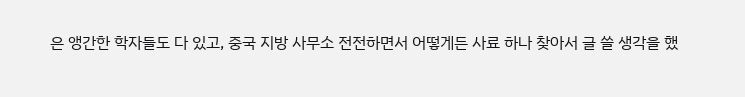은 앵간한 학자들도 다 있고, 중국 지방 사무소 전전하면서 어떻게든 사료 하나 찾아서 글 쓸 생각을 했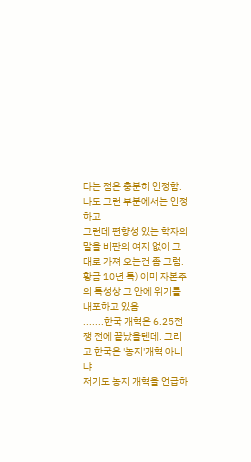다는 점은 충분히 인정함. 나도 그런 부분에서는 인정하고
그런데 편향성 있는 학자의 말을 비판의 여지 없이 그대로 가져 오는건 좀 그럼.
황금 10년 특) 이미 자본주의 특성상 그 안에 위기를 내포하고 있음
.......한국 개혁은 6.25전쟁 전에 끝났을텐데. 그리고 한국은 '농지'개혁 아니냐
저기도 농지 개혁을 언급하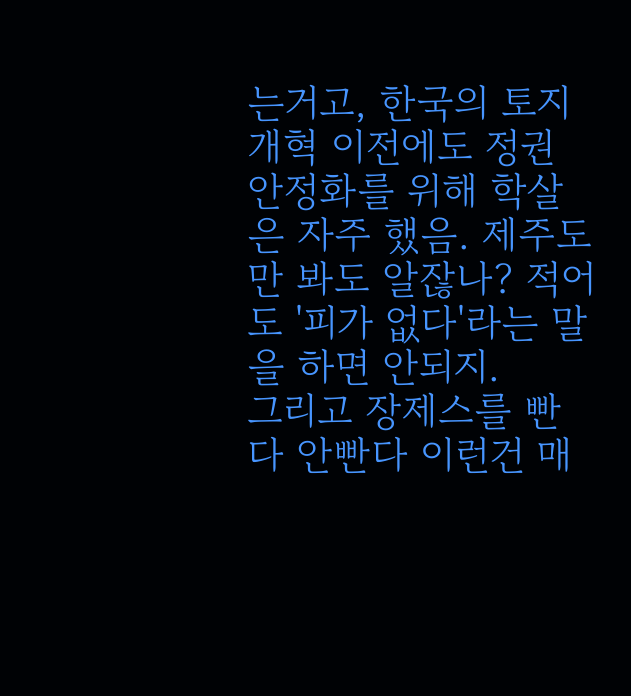는거고, 한국의 토지 개혁 이전에도 정권 안정화를 위해 학살은 자주 했음. 제주도만 봐도 알잖나? 적어도 '피가 없다'라는 말을 하면 안되지.
그리고 장제스를 빤다 안빤다 이런건 매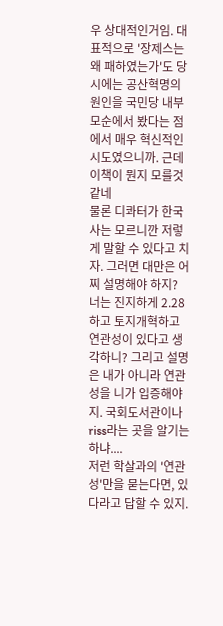우 상대적인거임. 대표적으로 '장제스는 왜 패하였는가'도 당시에는 공산혁명의 원인을 국민당 내부 모순에서 봤다는 점에서 매우 혁신적인 시도였으니까. 근데 이책이 뭔지 모를것같네
물론 디콰터가 한국사는 모르니깐 저렇게 말할 수 있다고 치자. 그러면 대만은 어찌 설명해야 하지?
너는 진지하게 2.28하고 토지개혁하고 연관성이 있다고 생각하니? 그리고 설명은 내가 아니라 연관성을 니가 입증해야지. 국회도서관이나 riss라는 곳을 알기는 하냐....
저런 학살과의 '연관성'만을 묻는다면, 있다라고 답할 수 있지.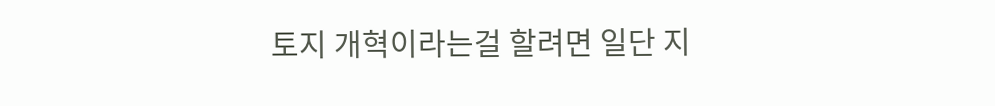토지 개혁이라는걸 할려면 일단 지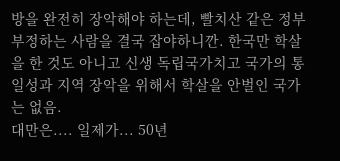방을 완전히 장악해야 하는데, 빨치산 같은 정부 부정하는 사람을 결국 잡야하니깐. 한국만 학살을 한 것도 아니고 신생 독립국가치고 국가의 통일성과 지역 장악을 위해서 학살을 안벌인 국가는 없음.
대만은.... 일제가... 50년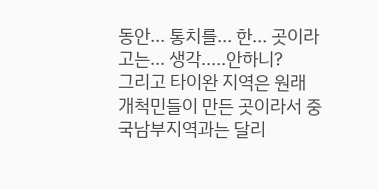동안... 통치를... 한... 곳이라고는... 생각.....안하니?
그리고 타이완 지역은 원래 개척민들이 만든 곳이라서 중국남부지역과는 달리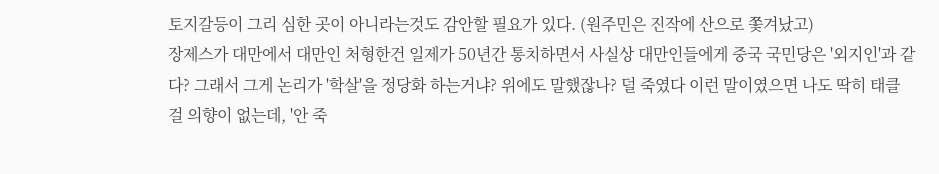토지갈등이 그리 심한 곳이 아니라는것도 감안할 필요가 있다. (원주민은 진작에 산으로 쫓겨났고)
장제스가 대만에서 대만인 처형한건 일제가 50년간 통치하면서 사실상 대만인들에게 중국 국민당은 '외지인'과 같다? 그래서 그게 논리가 '학살'을 정당화 하는거냐? 위에도 말했잖나? 덜 죽였다 이런 말이였으면 나도 딱히 태클 걸 의향이 없는데, '안 죽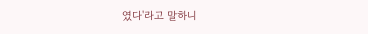였다'라고 말하니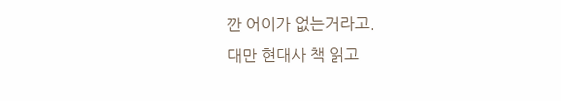깐 어이가 없는거라고.
대만 현대사 책 읽고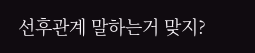선후관계 말하는거 맞지?